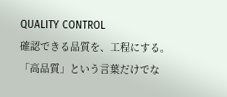QUALITY CONTROL
確認できる品質を、工程にする。
「高品質」という言葉だけでな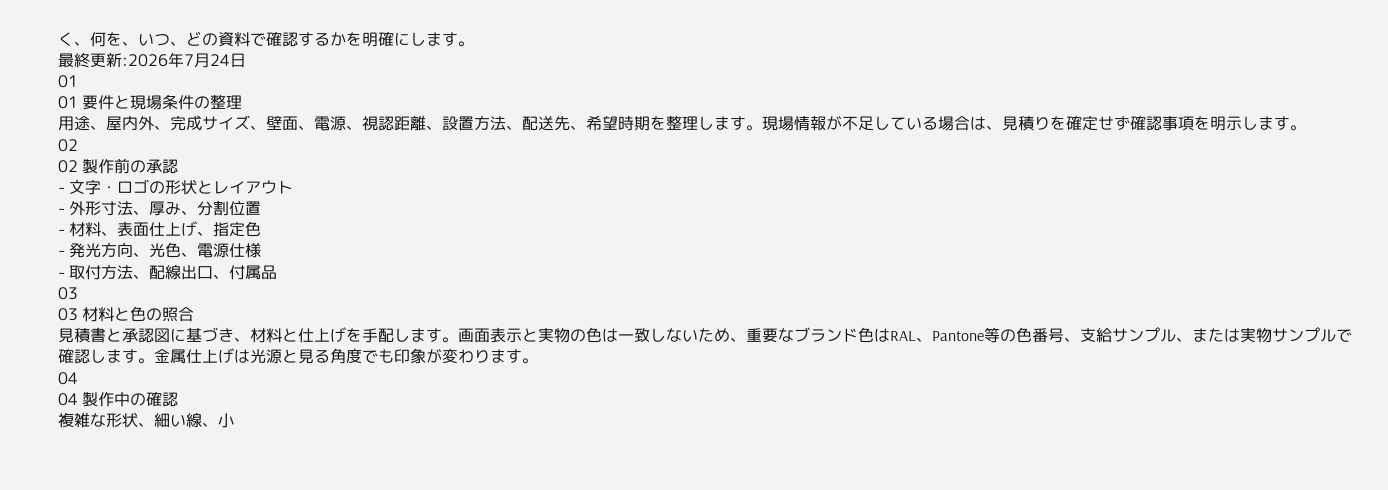く、何を、いつ、どの資料で確認するかを明確にします。
最終更新:2026年7月24日
01
01 要件と現場条件の整理
用途、屋内外、完成サイズ、壁面、電源、視認距離、設置方法、配送先、希望時期を整理します。現場情報が不足している場合は、見積りを確定せず確認事項を明示します。
02
02 製作前の承認
- 文字・ロゴの形状とレイアウト
- 外形寸法、厚み、分割位置
- 材料、表面仕上げ、指定色
- 発光方向、光色、電源仕様
- 取付方法、配線出口、付属品
03
03 材料と色の照合
見積書と承認図に基づき、材料と仕上げを手配します。画面表示と実物の色は一致しないため、重要なブランド色はRAL、Pantone等の色番号、支給サンプル、または実物サンプルで確認します。金属仕上げは光源と見る角度でも印象が変わります。
04
04 製作中の確認
複雑な形状、細い線、小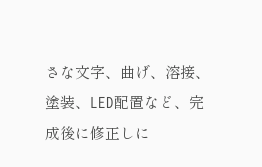さな文字、曲げ、溶接、塗装、LED配置など、完成後に修正しに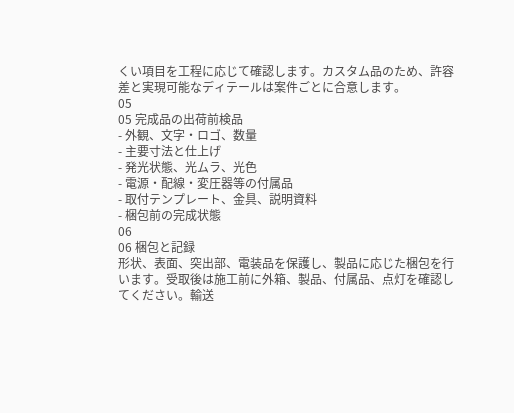くい項目を工程に応じて確認します。カスタム品のため、許容差と実現可能なディテールは案件ごとに合意します。
05
05 完成品の出荷前検品
- 外観、文字・ロゴ、数量
- 主要寸法と仕上げ
- 発光状態、光ムラ、光色
- 電源・配線・変圧器等の付属品
- 取付テンプレート、金具、説明資料
- 梱包前の完成状態
06
06 梱包と記録
形状、表面、突出部、電装品を保護し、製品に応じた梱包を行います。受取後は施工前に外箱、製品、付属品、点灯を確認してください。輸送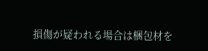損傷が疑われる場合は梱包材を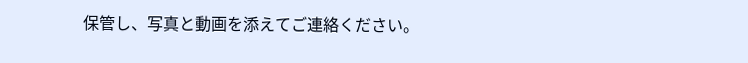保管し、写真と動画を添えてご連絡ください。